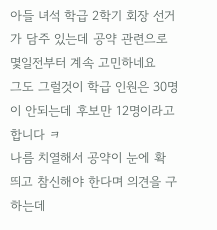아들 녀석 학급 2학기 회장 선거가 담주 있는데 공약 관련으로 몇일전부터 계속 고민하네요
그도 그럴것이 학급 인원은 30명이 안되는데 후보만 12명이라고 합니다 ㅋ
나름 치열해서 공약이 눈에 확 띄고 참신해야 한다며 의견을 구하는데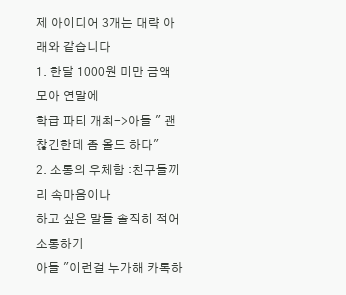제 아이디어 3개는 대략 아래와 같습니다
1. 한달 1000원 미만 금액 모아 연말에
학급 파티 개최->아들 " 괜찮긴한데 좀 올드 하다"
2. 소통의 우체함 :친구들끼리 속마음이나
하고 싶은 말들 솔직히 적어 소통하기
아들 "이런걸 누가해 카톡하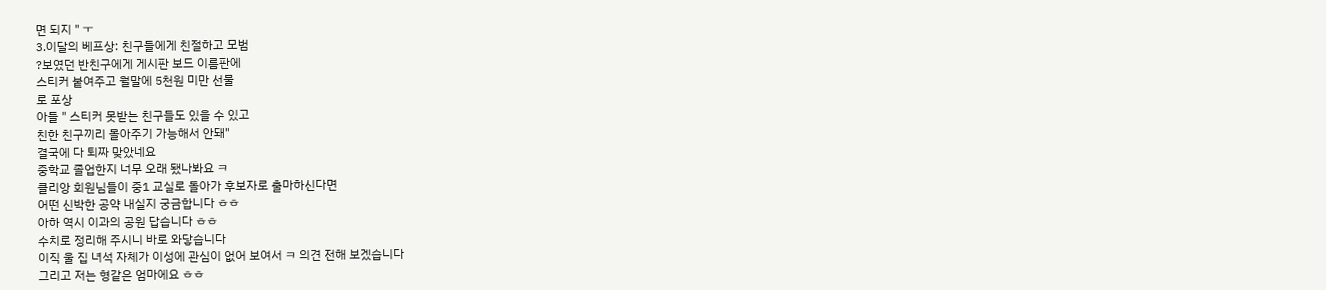면 되지 " ㅜ
3.이달의 베프상: 친구들에게 친절하고 모범
?보였던 반친구에게 게시판 보드 이름판에
스티커 붙여주고 월말에 5천원 미만 선물
로 포상
아들 " 스티커 못받는 친구들도 있을 수 있고
친한 친구끼리 몰아주기 가능해서 안돼"
결국에 다 퇴짜 맞았네요
중학교 졸업한지 너무 오래 됐나봐요 ㅋ
클리앙 회원님들이 중1 교실로 돌아가 후보자로 출마하신다면
어떤 신박한 공약 내실지 궁금합니다 ㅎㅎ
아하 역시 이과의 공원 답습니다 ㅎㅎ
수치로 정리해 주시니 바로 와닿습니다
이직 울 집 녀석 자체가 이성에 관심이 없어 보여서 ㅋ 의견 전해 보겠습니다
그리고 저는 형같은 엄마에요 ㅎㅎ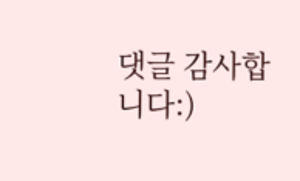댓글 감사합니다:)